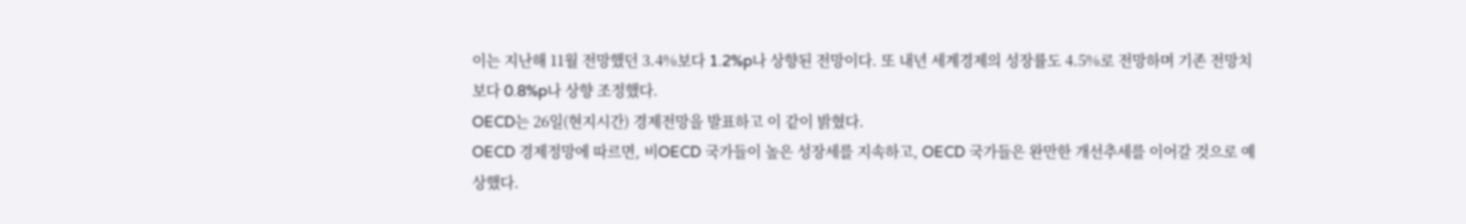이는 지난해 11월 전망했던 3.4%보다 1.2%p나 상향된 전망이다. 또 내년 세계경제의 성장률도 4.5%로 전망하며 기존 전망치보다 0.8%p나 상향 조정했다.
OECD는 26일(현지시간) 경제전망을 발표하고 이 같이 밝혔다.
OECD 경제정망에 따르면, 비OECD 국가들이 높은 성장세를 지속하고, OECD 국가들은 완만한 개선추세를 이어갈 것으로 예상했다.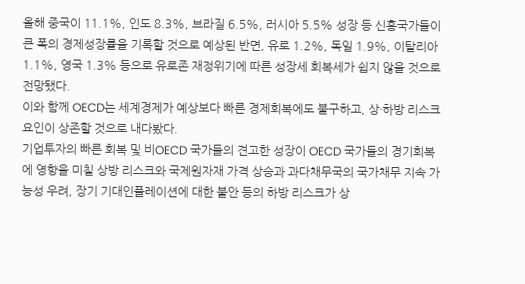올해 중국이 11.1%, 인도 8.3%, 브라질 6.5%, 러시아 5.5% 성장 등 신흥국가들이 큰 폭의 경제성장률을 기록할 것으로 예상된 반면, 유로 1.2%, 독일 1.9%, 이탈리아 1.1%, 영국 1.3% 등으로 유로존 재정위기에 따른 성장세 회복세가 쉽지 않을 것으로 전망됐다.
이와 함께 OECD는 세계경제가 예상보다 빠른 경제회복에도 불구하고, 상·하방 리스크 요인이 상존할 것으로 내다봤다.
기업투자의 빠른 회복 및 비OECD 국가들의 견고한 성장이 OECD 국가들의 경기회복에 영향을 미칠 상방 리스크와 국제원자재 가격 상승과 과다채무국의 국가채무 지속 가능성 우려, 장기 기대인플레이션에 대한 불안 등의 하방 리스크가 상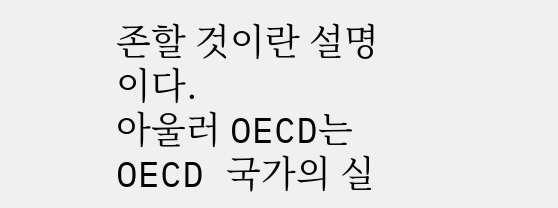존할 것이란 설명이다.
아울러 OECD는 OECD 국가의 실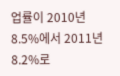업률이 2010년 8.5%에서 2011년 8.2%로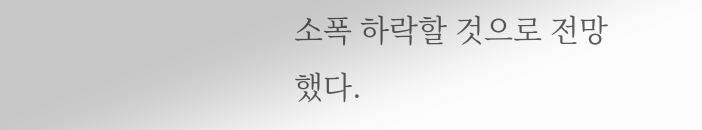소폭 하락할 것으로 전망했다.